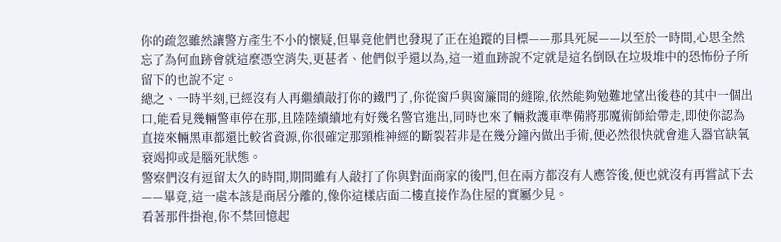你的疏忽雖然讓警方產生不小的懷疑,但畢竟他們也發現了正在追蹤的目標——那具死屍——以至於一時間,心思全然忘了為何血跡會就這麼憑空消失,更甚者、他們似乎還以為,這一道血跡說不定就是這名倒臥在垃圾堆中的恐怖份子所留下的也說不定。
總之、一時半刻,已經沒有人再繼續敲打你的鐵門了,你從窗戶與窗簾間的縫隙,依然能夠勉難地望出後巷的其中一個出口,能看見幾輛警車停在那,且陸陸續續地有好幾名警官進出,同時也來了輛救護車準備將那魔術師給帶走,即使你認為直接來輛黑車都還比較省資源,你很確定那頸椎神經的斷裂若非是在幾分鐘內做出手術,便必然很快就會進入器官缺氧衰竭抑或是腦死狀態。
警察們沒有逗留太久的時間,期間雖有人敲打了你與對面商家的後門,但在兩方都沒有人應答後,便也就沒有再嘗試下去——畢竟,這一處本該是商居分離的,像你這樣店面二樓直接作為住屋的實屬少見。
看著那件掛袍,你不禁回憶起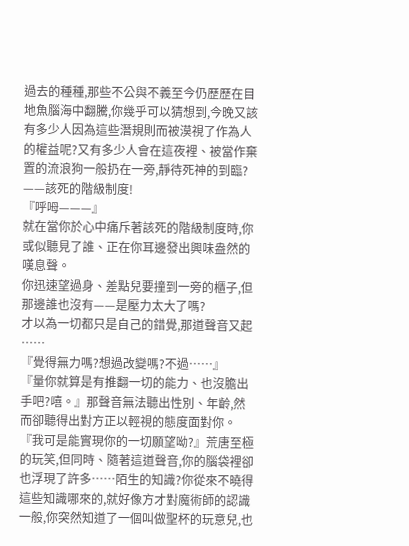過去的種種,那些不公與不義至今仍歷歷在目地魚腦海中翻騰,你幾乎可以猜想到,今晚又該有多少人因為這些潛規則而被漠視了作為人的權益呢?又有多少人會在這夜裡、被當作棄置的流浪狗一般扔在一旁,靜待死神的到臨?
——該死的階級制度!
『呼呣———』
就在當你於心中痛斥著該死的階級制度時,你或似聽見了誰、正在你耳邊發出興味盎然的嘆息聲。
你迅速望過身、差點兒要撞到一旁的櫃子,但那邊誰也沒有——是壓力太大了嗎?
才以為一切都只是自己的錯覺,那道聲音又起⋯⋯
『覺得無力嗎?想過改變嗎?不過⋯⋯』
『量你就算是有推翻一切的能力、也沒膽出手吧?嘻。』那聲音無法聽出性別、年齡,然而卻聽得出對方正以輕視的態度面對你。
『我可是能實現你的一切願望呦?』荒唐至極的玩笑,但同時、隨著這道聲音,你的腦袋裡卻也浮現了許多⋯⋯陌生的知識?你從來不曉得這些知識哪來的,就好像方才對魔術師的認識一般,你突然知道了一個叫做聖杯的玩意兒,也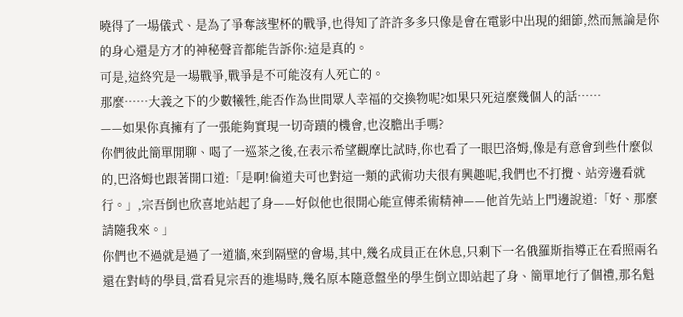曉得了一場儀式、是為了爭奪該聖杯的戰爭,也得知了許許多多只像是會在電影中出現的細節,然而無論是你的身心還是方才的神秘聲音都能告訴你:這是真的。
可是,這終究是一場戰爭,戰爭是不可能沒有人死亡的。
那麼⋯⋯大義之下的少數犧牲,能否作為世間眾人幸福的交換物呢?如果只死這麼幾個人的話⋯⋯
——如果你真擁有了一張能夠實現一切奇蹟的機會,也沒膽出手嗎?
你們彼此簡單閒聊、喝了一巡茶之後,在表示希望觀摩比試時,你也看了一眼巴洛姆,像是有意會到些什麼似的,巴洛姆也跟著開口道:「是啊!倫道夫可也對這一類的武術功夫很有興趣呢,我們也不打攪、站旁邊看就行。」,宗吾倒也欣喜地站起了身——好似他也很開心能宣傳柔術精神——他首先站上門邊說道:「好、那麼請隨我來。」
你們也不過就是過了一道牆,來到隔壁的會場,其中,幾名成員正在休息,只剩下一名俄羅斯指導正在看照兩名還在對峙的學員,當看見宗吾的進場時,幾名原本隨意盤坐的學生倒立即站起了身、簡單地行了個禮,那名魁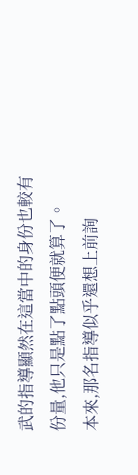武的指導顯然在這當中的身份也較有份量,他只是點了點頭便就算了。
本來,那名指導似乎還想上前詢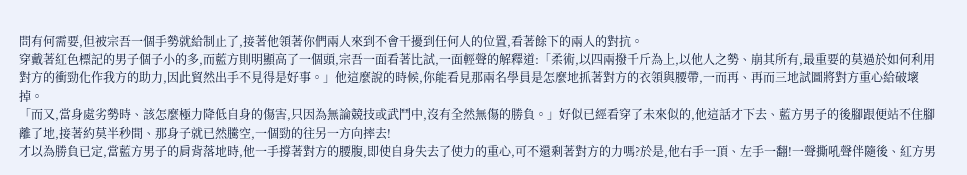問有何需要,但被宗吾一個手勢就給制止了,接著他領著你們兩人來到不會干擾到任何人的位置,看著餘下的兩人的對抗。
穿戴著紅色標記的男子個子小的多,而藍方則明顯高了一個頭,宗吾一面看著比試,一面輕聲的解釋道:「柔術,以四兩撥千斤為上,以他人之勢、崩其所有,最重要的莫過於如何利用對方的衝勁化作我方的助力,因此貿然出手不見得是好事。」他這麼說的時候,你能看見那兩名學員是怎麼地抓著對方的衣領與腰帶,一而再、再而三地試圖將對方重心給破壞掉。
「而又,當身處劣勢時、該怎麼極力降低自身的傷害,只因為無論競技或武鬥中,沒有全然無傷的勝負。」好似已經看穿了未來似的,他這話才下去、藍方男子的後腳跟便站不住腳離了地,接著約莫半秒間、那身子就已然騰空,一個勁的往另一方向摔去!
才以為勝負已定,當藍方男子的肩背落地時,他一手撐著對方的腰腹,即使自身失去了使力的重心,可不還剩著對方的力嗎?於是,他右手一頂、左手一翻!一聲撕吼聲伴隨後、紅方男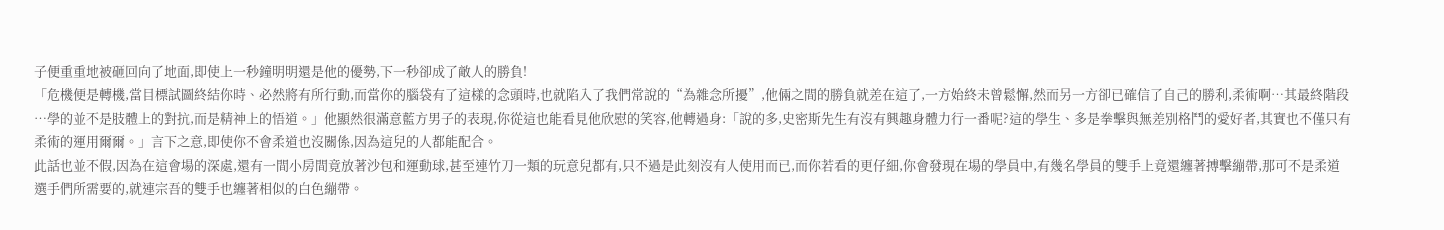子便重重地被砸回向了地面,即使上一秒鐘明明還是他的優勢,下一秒卻成了敵人的勝負!
「危機便是轉機,當目標試圖終結你時、必然將有所行動,而當你的腦袋有了這樣的念頭時,也就陷入了我們常說的“為雜念所擾”,他倆之間的勝負就差在這了,一方始終未曾鬆懈,然而另一方卻已確信了自己的勝利,柔術啊⋯其最終階段⋯學的並不是肢體上的對抗,而是精神上的悟道。」他顯然很滿意藍方男子的表現,你從這也能看見他欣慰的笑容,他轉過身:「說的多,史密斯先生有沒有興趣身體力行一番呢?這的學生、多是拳擊與無差別格鬥的愛好者,其實也不僅只有柔術的運用爾爾。」言下之意,即使你不會柔道也沒關係,因為這兒的人都能配合。
此話也並不假,因為在這會場的深處,還有一間小房間竟放著沙包和運動球,甚至連竹刀一類的玩意兒都有,只不過是此刻沒有人使用而已,而你若看的更仔細,你會發現在場的學員中,有幾名學員的雙手上竟還纏著搏擊繃帶,那可不是柔道選手們所需要的,就連宗吾的雙手也纏著相似的白色繃帶。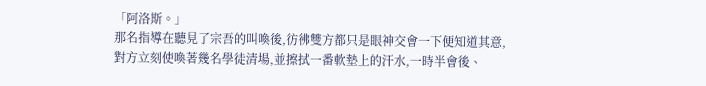「阿洛斯。」
那名指導在聽見了宗吾的叫喚後,彷彿雙方都只是眼神交會一下便知道其意,
對方立刻使喚著幾名學徒清場,並擦拭一番軟墊上的汗水,一時半會後、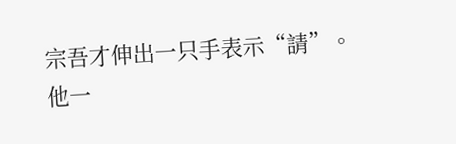宗吾才伸出一只手表示“請”。
他一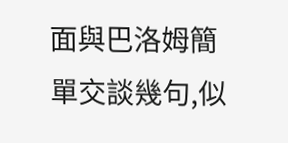面與巴洛姆簡單交談幾句,似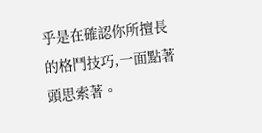乎是在確認你所擅長的格鬥技巧,一面點著頭思索著。